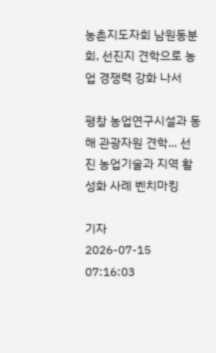농촌지도자회 남원동분회, 선진지 견학으로 농업 경쟁력 강화 나서

평창 농업연구시설과 동해 관광자원 견학... 선진 농업기술과 지역 활성화 사례 벤치마킹

기자
2026-07-15 07:16:03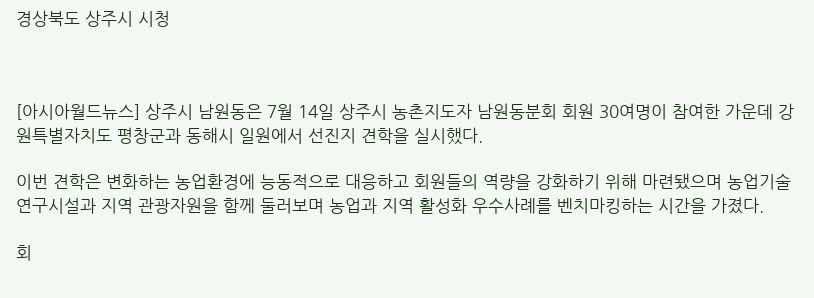경상북도 상주시 시청



[아시아월드뉴스] 상주시 남원동은 7월 14일 상주시 농촌지도자 남원동분회 회원 30여명이 참여한 가운데 강원특별자치도 평창군과 동해시 일원에서 선진지 견학을 실시했다.

이번 견학은 변화하는 농업환경에 능동적으로 대응하고 회원들의 역량을 강화하기 위해 마련됐으며 농업기술 연구시설과 지역 관광자원을 함께 둘러보며 농업과 지역 활성화 우수사례를 벤치마킹하는 시간을 가졌다.

회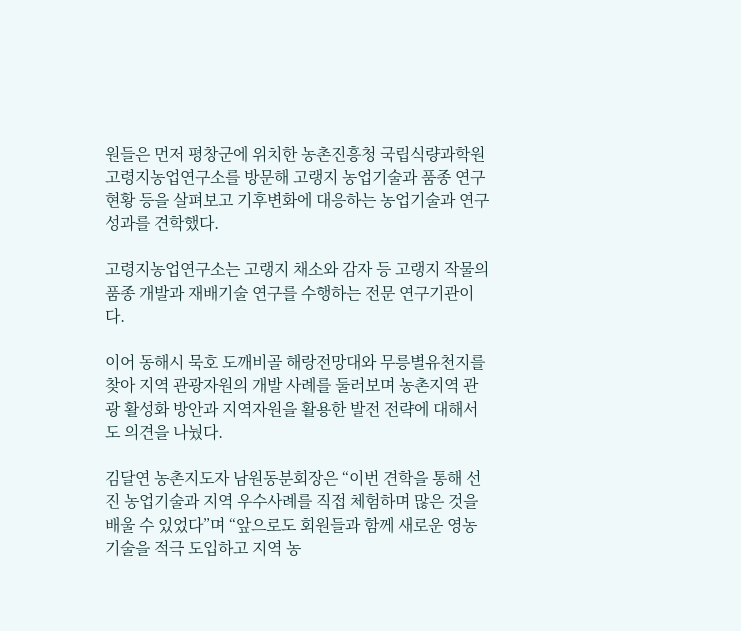원들은 먼저 평창군에 위치한 농촌진흥청 국립식량과학원 고령지농업연구소를 방문해 고랭지 농업기술과 품종 연구 현황 등을 살펴보고 기후변화에 대응하는 농업기술과 연구성과를 견학했다.

고령지농업연구소는 고랭지 채소와 감자 등 고랭지 작물의 품종 개발과 재배기술 연구를 수행하는 전문 연구기관이다.

이어 동해시 묵호 도깨비골 해랑전망대와 무릉별유천지를 찾아 지역 관광자원의 개발 사례를 둘러보며 농촌지역 관광 활성화 방안과 지역자원을 활용한 발전 전략에 대해서도 의견을 나눴다.

김달연 농촌지도자 남원동분회장은 “이번 견학을 통해 선진 농업기술과 지역 우수사례를 직접 체험하며 많은 것을 배울 수 있었다”며 “앞으로도 회원들과 함께 새로운 영농기술을 적극 도입하고 지역 농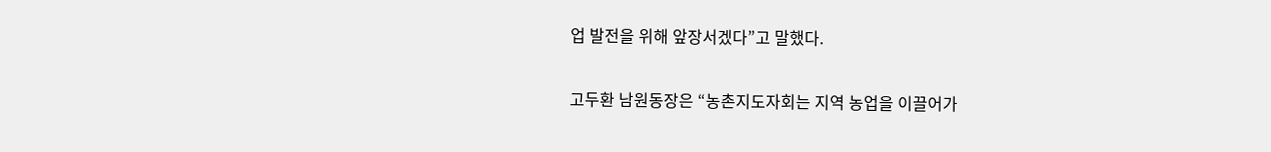업 발전을 위해 앞장서겠다”고 말했다.

고두환 남원동장은 “농촌지도자회는 지역 농업을 이끌어가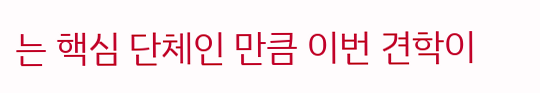는 핵심 단체인 만큼 이번 견학이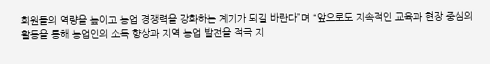회원들의 역량을 높이고 농업 경쟁력을 강화하는 계기가 되길 바란다”며 “앞으로도 지속적인 교육과 현장 중심의 활동을 통해 농업인의 소득 향상과 지역 농업 발전을 적극 지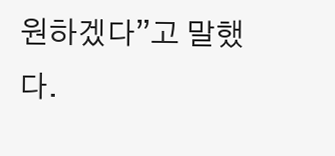원하겠다”고 말했다.